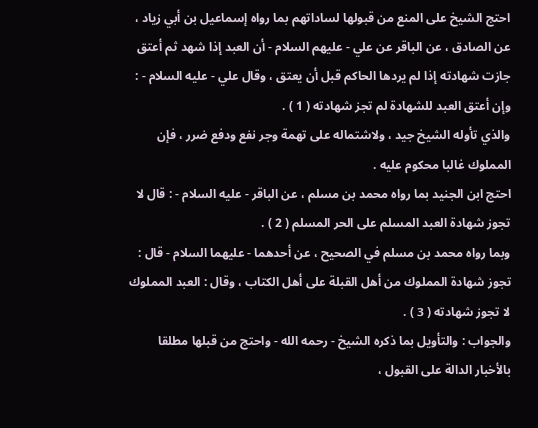احتج الشيخ على المنع من قبولها لساداتهم بما رواه إسماعيل بن أبي زياد ،
عن الصادق ، عن الباقر عن علي - عليهم السلام - أن العبد إذا شهد ثم أعتق
جازت شهادته إذا لم يردها الحاكم قبل أن يعتق ، وقال علي - عليه السلام - :
وإن أعتق العبد للشهادة لم تجز شهادته ( 1 ) .
والذي تأوله الشيخ جيد ، ولاشتماله على تهمة وجر نفع ودفع ضرر ، فإن
المملوك غالبا محكوم عليه .
احتج ابن الجنيد بما رواه محمد بن مسلم ، عن الباقر - عليه السلام - : قال لا
تجوز شهادة العبد المسلم على الحر المسلم ( 2 ) .
وبما رواه محمد بن مسلم في الصحيح ، عن أحدهما - عليهما السلام - قال :
تجوز شهادة المملوك من أهل القبلة على أهل الكتاب ، وقال : العبد المملوك
لا تجوز شهادته ( 3 ) .
والجواب : والتأويل بما ذكره الشيخ - رحمه الله - واحتج من قبلها مطلقا
بالأخبار الدالة على القبول ،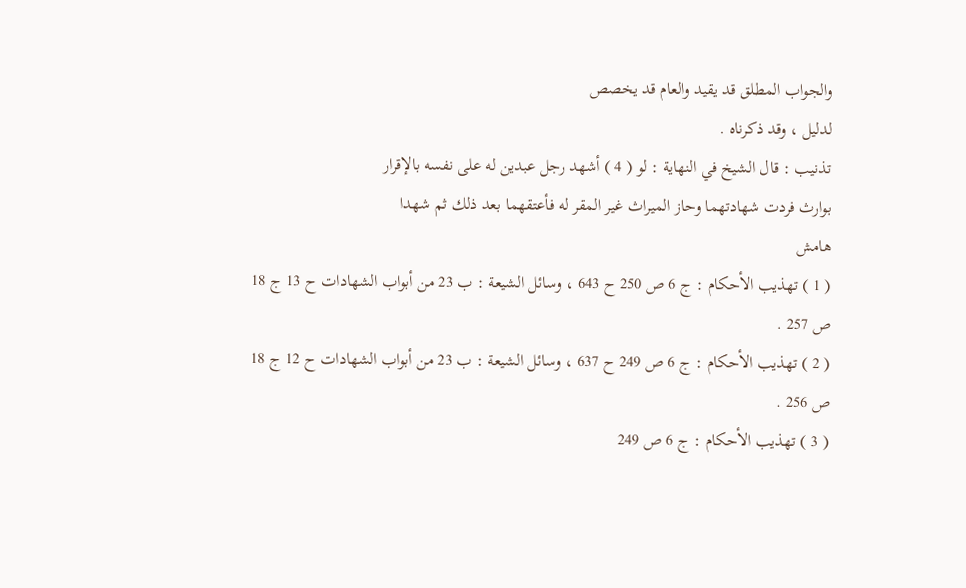والجواب المطلق قد يقيد والعام قد يخصص
لدليل ، وقد ذكرناه .
تذنيب : قال الشيخ في النهاية : لو ( 4 ) أشهد رجل عبدين له على نفسه بالإقرار
بوارث فردت شهادتهما وحاز الميراث غير المقر له فأعتقهما بعد ذلك ثم شهدا
هامش
( 1 ) تهذيب الأحكام : ج 6 ص 250 ح 643 ، وسائل الشيعة : ب 23 من أبواب الشهادات ح 13 ج 18
ص 257 .
( 2 ) تهذيب الأحكام : ج 6 ص 249 ح 637 ، وسائل الشيعة : ب 23 من أبواب الشهادات ح 12 ج 18
ص 256 .
( 3 ) تهذيب الأحكام : ج 6 ص 249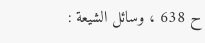ح 638 ، وسائل الشيعة :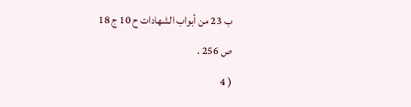ب 23 من أبواب الشهادات ح 10 ج 18
ص 256 .
( 4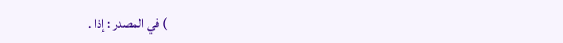) في المصدر : إذا .